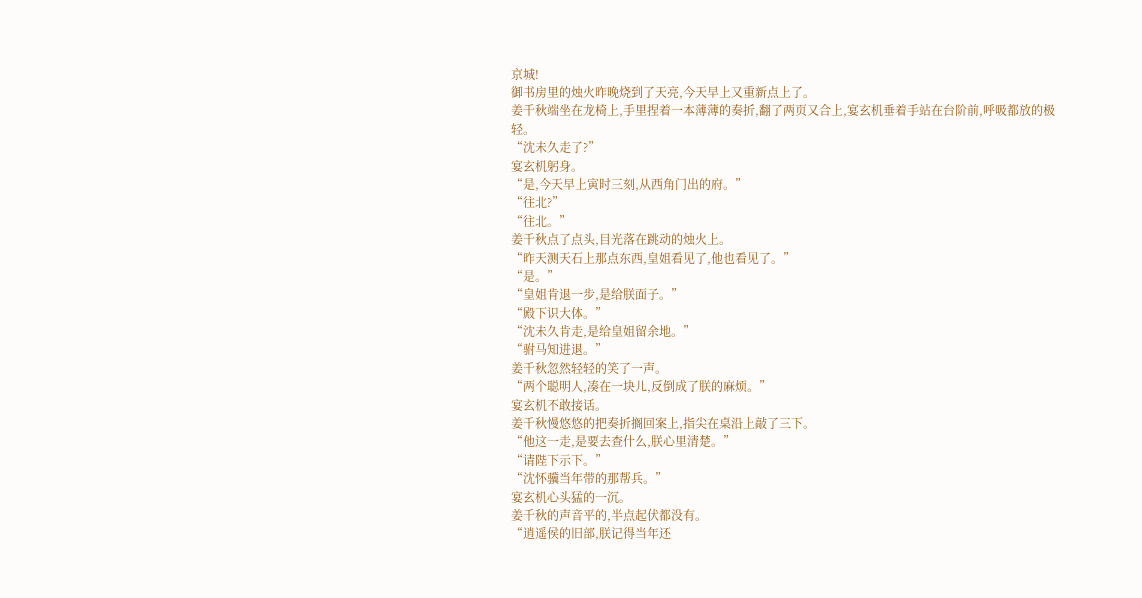京城!
御书房里的烛火昨晚烧到了天亮,今天早上又重新点上了。
姜千秋端坐在龙椅上,手里捏着一本薄薄的奏折,翻了两页又合上,宴玄机垂着手站在台阶前,呼吸都放的极轻。
“沈未久走了?”
宴玄机躬身。
“是,今天早上寅时三刻,从西角门出的府。”
“往北?”
“往北。”
姜千秋点了点头,目光落在跳动的烛火上。
“昨天测天石上那点东西,皇姐看见了,他也看见了。”
“是。”
“皇姐肯退一步,是给朕面子。”
“殿下识大体。”
“沈未久肯走,是给皇姐留余地。”
“驸马知进退。”
姜千秋忽然轻轻的笑了一声。
“两个聪明人,凑在一块儿,反倒成了朕的麻烦。”
宴玄机不敢接话。
姜千秋慢悠悠的把奏折搁回案上,指尖在桌沿上敲了三下。
“他这一走,是要去查什么,朕心里清楚。”
“请陛下示下。”
“沈怀骥当年带的那帮兵。”
宴玄机心头猛的一沉。
姜千秋的声音平的,半点起伏都没有。
“逍遥侯的旧部,朕记得当年还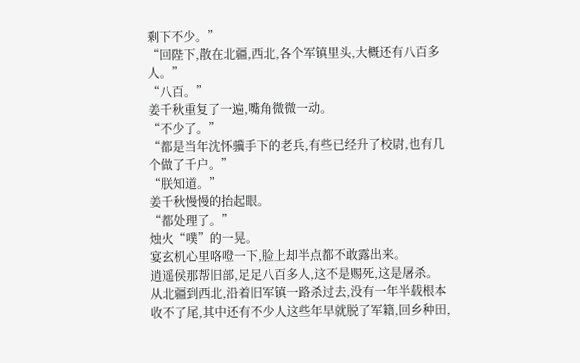剩下不少。”
“回陛下,散在北疆,西北,各个军镇里头,大概还有八百多人。”
“八百。”
姜千秋重复了一遍,嘴角微微一动。
“不少了。”
“都是当年沈怀骥手下的老兵,有些已经升了校尉,也有几个做了千户。”
“朕知道。”
姜千秋慢慢的抬起眼。
“都处理了。”
烛火“噗”的一晃。
宴玄机心里咯噔一下,脸上却半点都不敢露出来。
逍遥侯那帮旧部,足足八百多人,这不是赐死,这是屠杀。
从北疆到西北,沿着旧军镇一路杀过去,没有一年半载根本收不了尾,其中还有不少人这些年早就脱了军籍,回乡种田,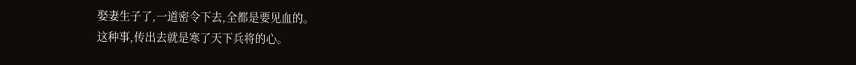娶妻生子了,一道密令下去,全都是要见血的。
这种事,传出去就是寒了天下兵将的心。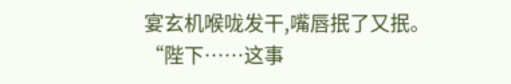宴玄机喉咙发干,嘴唇抿了又抿。
“陛下……这事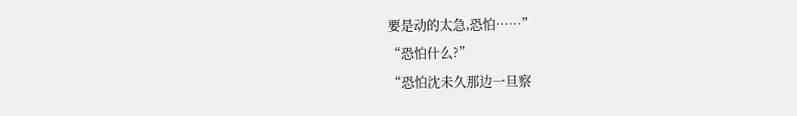要是动的太急,恐怕……”
“恐怕什么?”
“恐怕沈未久那边一旦察